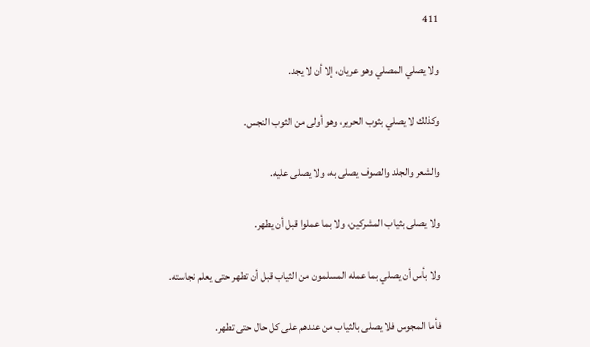411

ولا يصلي المصلي وهو عريان، إلا أن لا يجد.

وكذلك لا يصلي بثوب الحرير، وهو أولى من الثوب النجس.

والشعر والجلد والصوف يصلى به، ولا يصلى عليه.

ولا يصلى بثياب المشركين، ولا بما عملوا قبل أن يطهر.

ولا بأس أن يصلي بما عمله المسلمون من الثياب قبل أن تطهر حتى يعلم نجاسته.

فأما المجوس فلا يصلى بالثياب من عندهم على كل حال حتى تطهر.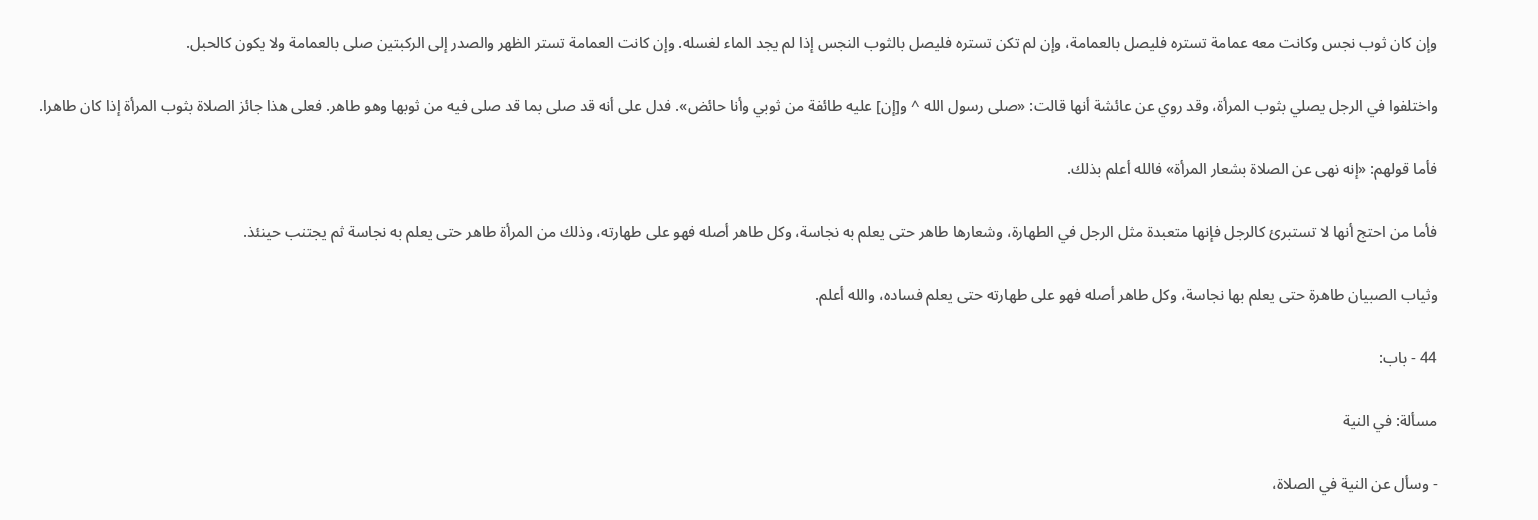وإن كان ثوب نجس وكانت معه عمامة تستره فليصل بالعمامة، وإن لم تكن تستره فليصل بالثوب النجس إذا لم يجد الماء لغسله. وإن كانت العمامة تستر الظهر والصدر إلى الركبتين صلى بالعمامة ولا يكون كالحبل.

واختلفوا في الرجل يصلي بثوب المرأة، وقد روي عن عائشة أنها قالت: «صلى رسول الله ^ و[إن] عليه طائفة من ثوبي وأنا حائض». فدل على أنه قد صلى بما قد صلى فيه من ثوبها وهو طاهر. فعلى هذا جائز الصلاة بثوب المرأة إذا كان طاهرا.

فأما قولهم: «إنه نهى عن الصلاة بشعار المرأة» فالله أعلم بذلك.

فأما من احتج أنها لا تستبرئ كالرجل فإنها متعبدة مثل الرجل في الطهارة، وشعارها طاهر حتى يعلم به نجاسة، وكل طاهر أصله فهو على طهارته، وذلك من المرأة طاهر حتى يعلم به نجاسة ثم يجتنب حينئذ.

وثياب الصبيان طاهرة حتى يعلم بها نجاسة، وكل طاهر أصله فهو على طهارته حتى يعلم فساده، والله أعلم.

44 - باب:

مسألة: في النية

- وسأل عن النية في الصلاة،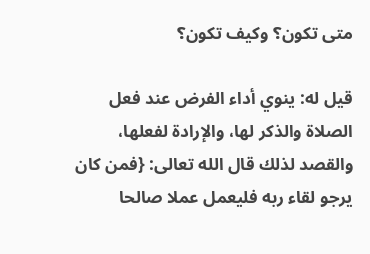متى تكون؟ وكيف تكون؟

قيل له: ينوي أداء الفرض عند فعل الصلاة والذكر لها، والإرادة لفعلها، والقصد لذلك قال الله تعالى: {فمن كان يرجو لقاء ربه فليعمل عملا صالحا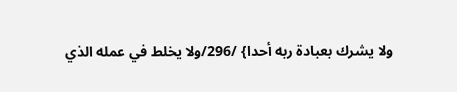ولا يشرك بعبادة ربه أحدا} /296/ولا يخلط في عمله الذي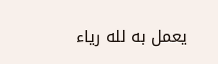يعمل به لله رياء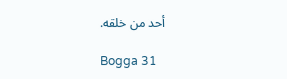أحد من خلقه.

Bogga 31